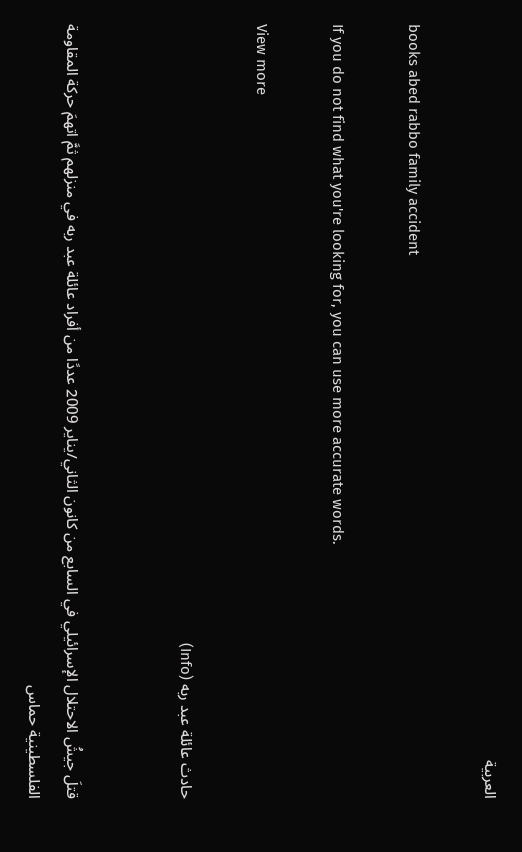العربية

books abed rabbo family accident

If you do not find what you're looking for, you can use more accurate words.

View more

حادث عائلة عبد ربه (Info)


قتلَ جيشُ الاحتلال الإسرائيلي في السابع من كانون الثاني/يناير 2009 عددًا من أفراد عائلة عبد ربه في منزلهم ثمَّ اتهمَ حركة المقاومة الفلسطينية حماس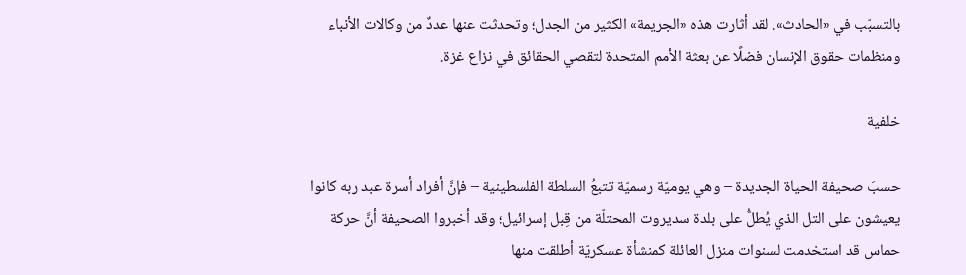بالتسبّب في «الحادث». لقد أثارت هذه «الجريمة» الكثير من الجدل؛ وتحدثت عنها عددٌ من وكالات الأنباء ومنظمات حقوق الإنسان فضلًا عن بعثة الأمم المتحدة لتقصي الحقائق في نزاع غزة.

خلفية

حسبَ صحيفة الحياة الجديدة – وهي يوميّة رسميّة تتبعُ السلطة الفلسطينية – فإنَّ أفراد أسرة عبد ربه كانوا يعيشون على التل الذي يُطلُّ على بلدة سديروت المحتلّة من قِبل إسرائيل؛ وقد أخبروا الصحيفة أنَّ حركة حماس قد استخدمت لسنوات منزل العائلة كمنشأة عسكريّة أطلقت منها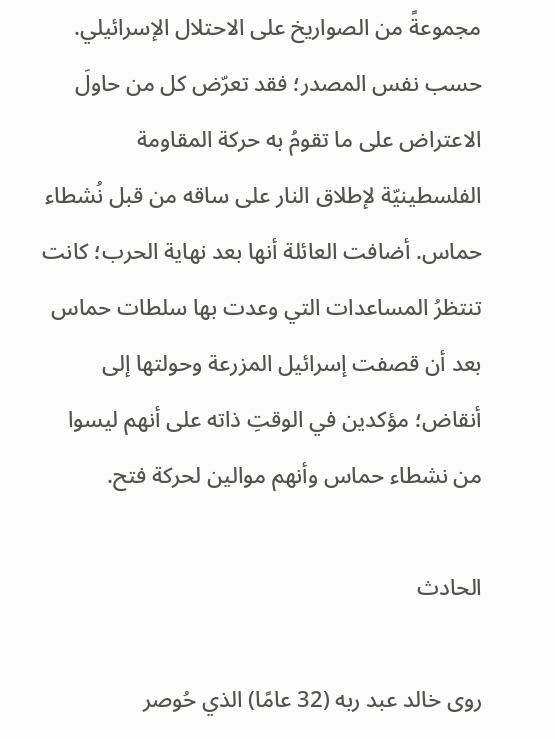مجموعةً من الصواريخ على الاحتلال الإسرائيلي. حسب نفس المصدر؛ فقد تعرّض كل من حاولَ الاعتراض على ما تقومُ به حركة المقاومة الفلسطينيّة لإطلاق النار على ساقه من قبل نُشطاء حماس. أضافت العائلة أنها بعد نهاية الحرب؛ كانت تنتظرُ المساعدات التي وعدت بها سلطات حماس بعد أن قصفت إسرائيل المزرعة وحولتها إلى أنقاض؛ مؤكدين في الوقتِ ذاته على أنهم ليسوا من نشطاء حماس وأنهم موالين لحركة فتح.

الحادث

روى خالد عبد ربه (32 عامًا) الذي حُوصر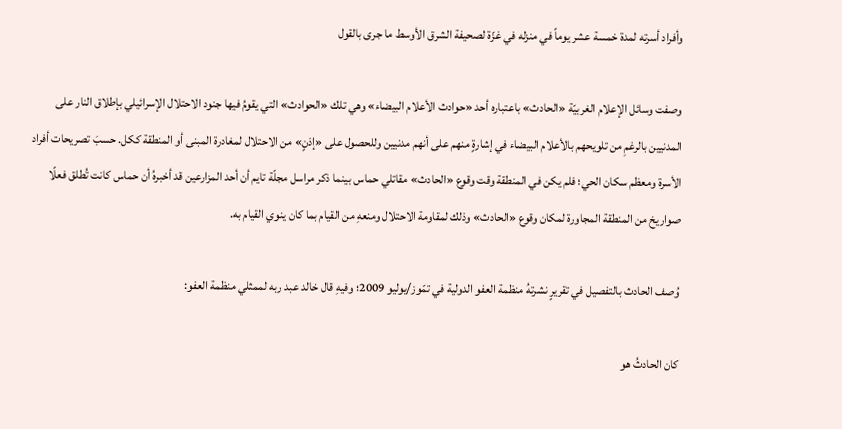وأفراد أسرته لمدة خمسة عشر يوماً في منزله في غزّة لصحيفة الشرق الأوسط ما جرى بالقول

وصفت وسائل الإعلام الغربيّة «الحادث» باعتباره أحد «حوادث الأعلام البيضاء» وهي تلك «الحوادث» التي يقومُ فيها جنود الاحتلال الإسرائيلي بإطلاق النار على المدنيين بالرغمِ من تلويحهم بالأعلام البيضاء في إشارةٍ منهم على أنهم مدنيين وللحصول على «إذنٍ» من الاحتلال لمغادرة المبنى أو المنطقة ككل. حسبَ تصريحات أفراد الأسرة ومعظم سكان الحي؛ فلم يكن في المنطقة وقت وقوع «الحادث» مقاتلي حماس بينما ذكر مراسل مجلّة تايم أن أحد المزارعين قد أخبرهُ أن حماس كانت تُطلق فعلًا صواريخ من المنطقة المجاورة لمكان وقوع «الحادث» وذلك لمقاومة الاحتلال ومنعهِ من القيام بما كان ينوي القيام به.

وُصف الحادث بالتفصيل في تقريرٍ نشرتهُ منظمة العفو الدولية في تمّوز/يوليو 2009؛ وفيهِ قال خالد عبد ربه لممثلي منظمة العفو:

كان الحادثُ هو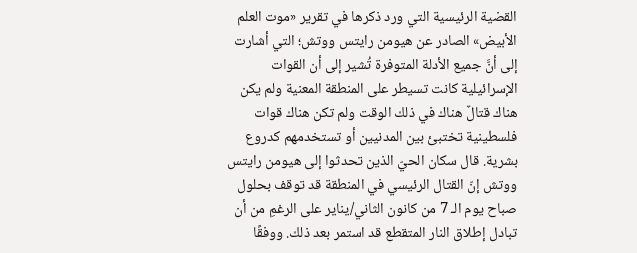القضية الرئيسية التي ورد ذكرها في تقرير «موت العلم الأبيض» الصادر عن هيومن رايتس ووتش؛ التي أشارت إلى أنَّ جميع الأدلة المتوفرة تُشير إلى أن القوات الإسرائيلية كانت تسيطر على المنطقة المعنية ولم يكن هناك قتالٌ هناك في ذلك الوقت ولم تكن هناك قوات فلسطينية تختبئ بين المدنيين أو تستخدمهم كدروع بشرية. قال سكان الحيّ الذين تحدثوا إلى هيومن رايتس ووتش إنّ القتال الرئيسي في المنطقة قد توقف بحلول صباح يوم الـ 7 من كانون الثاني/يناير على الرغمِ من أن تبادل إطلاق النار المتقطع قد استمر بعد ذلك. ووفقًا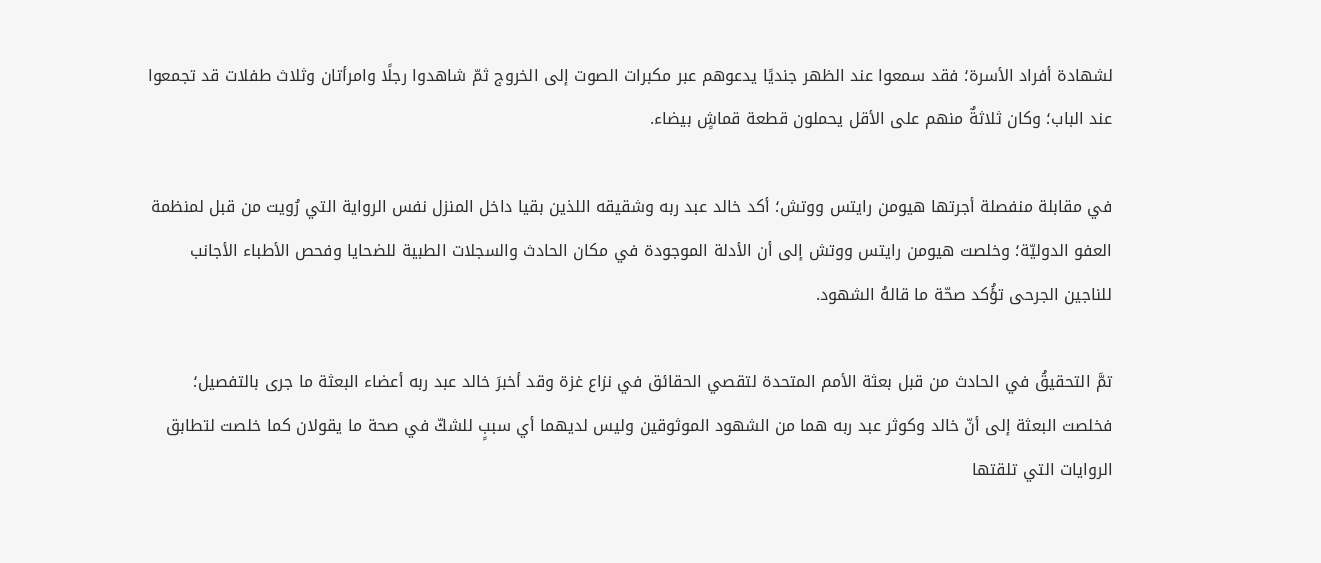لشهادة أفراد الأسرة؛ فقد سمعوا عند الظهر جنديًا يدعوهم عبر مكبرات الصوت إلى الخروج ثمّ شاهدوا رجلًا وامرأتان وثلاث طفلات قد تجمعوا عند الباب؛ وكان ثلاثةٌ منهم على الأقل يحملون قطعة قماشٍ بيضاء.

في مقابلة منفصلة أجرتها هيومن رايتس ووتش؛ أكد خالد عبد ربه وشقيقه اللذين بقيا داخل المنزل نفس الرواية التي رُويت من قبل لمنظمة العفو الدوليّة؛ وخلصت هيومن رايتس ووتش إلى أن الأدلة الموجودة في مكان الحادث والسجلات الطبية للضحايا وفحص الأطباء الأجانب للناجين الجرحى تؤُكد صحّة ما قالهُ الشهود.

تمَّ التحقيقُ في الحادث من قبل بعثة الأمم المتحدة لتقصي الحقائق في نزاع غزة وقد أخبرَ خالد عبد ربه أعضاء البعثة ما جرى بالتفصيل؛ فخلصت البعثة إلى أنّ خالد وكوثر عبد ربه هما من الشهود الموثوقين وليس لديهما أي سببٍ للشكّ في صحة ما يقولان كما خلصت لتطابق الروايات التي تلقتها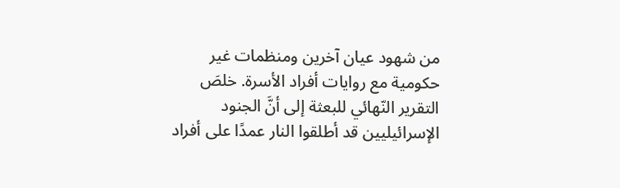من شهود عيان آخرين ومنظمات غير حكومية مع روايات أفراد الأسرة. خلصَ التقرير النّهائي للبعثة إلى أنَّ الجنود الإسرائيليين قد أطلقوا النار عمدًا على أفراد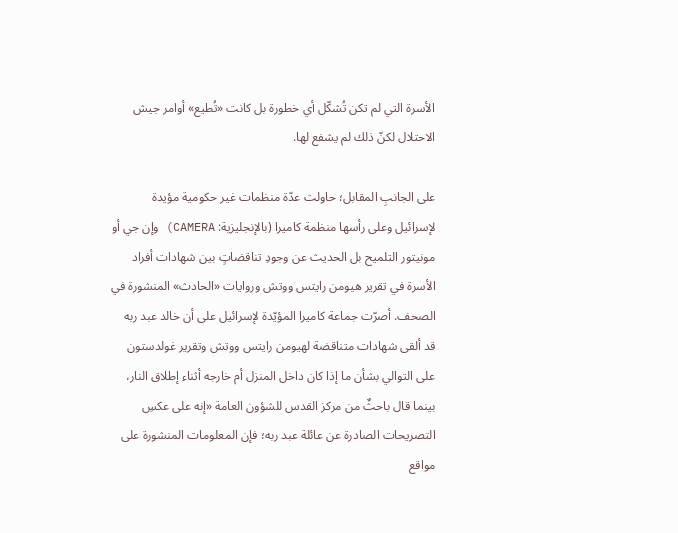الأسرة التي لم تكن تُشكّل أي خطورة بل كانت «تُطيع» أوامر جيش الاحتلال لكنّ ذلك لم يشفع لها.

على الجانبِ المقابل؛ حاولت عدّة منظمات غير حكومية مؤيدة لإسرائيل وعلى رأسها منظمة كاميرا (بالإنجليزية: CAMERA) وإن جي أو مونيتور التلميح بل الحديث عن وجودِ تناقضاتٍ بين شهادات أفراد الأسرة في تقرير هيومن رايتس ووتش وروايات «الحادث» المنشورة في الصحف. أصرّت جماعة كاميرا المؤيّدة لإسرائيل على أن خالد عبد ربه قد ألقى شهادات متناقضة لهيومن رايتس ووتش وتقرير غولدستون على التوالي بشأن ما إذا كان داخل المنزل أم خارجه أثناء إطلاق النار، بينما قال باحثٌ من مركز القدس للشؤون العامة «إنه على عكسِ التصريحات الصادرة عن عائلة عبد ربه؛ فإن المعلومات المنشورة على مواقع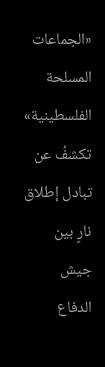«الجماعات المسلحة الفلسطينية» تكشفُ عن تبادل إطلاق نارٍ بين جيش الدفاع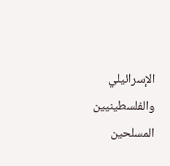الإسرائيلي والفلسطينيين المسلحين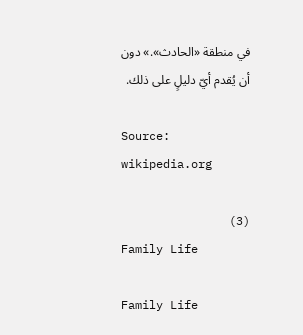في منطقة «الحادث».» دون أن يُقدم أيّ دليلٍ على ذلك.

Source: wikipedia.org

(3)
Family Life

Family Life